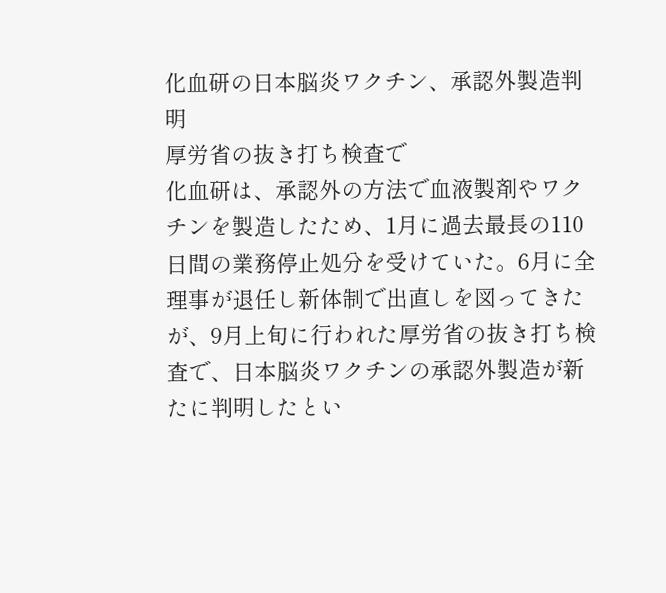化血研の日本脳炎ワクチン、承認外製造判明
厚労省の抜き打ち検査で
化血研は、承認外の方法で血液製剤やワクチンを製造したため、1月に過去最長の110日間の業務停止処分を受けていた。6月に全理事が退任し新体制で出直しを図ってきたが、9月上旬に行われた厚労省の抜き打ち検査で、日本脳炎ワクチンの承認外製造が新たに判明したとい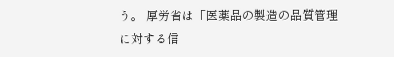う。 厚労省は「医薬品の製造の品質管理に対する信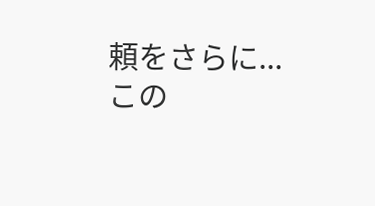頼をさらに...
この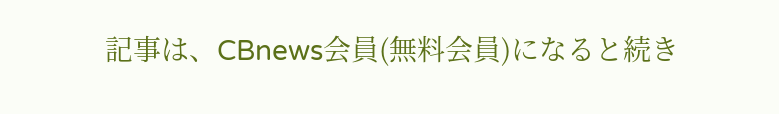記事は、CBnews会員(無料会員)になると続き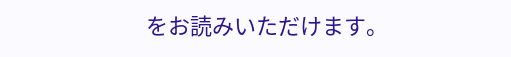をお読みいただけます。